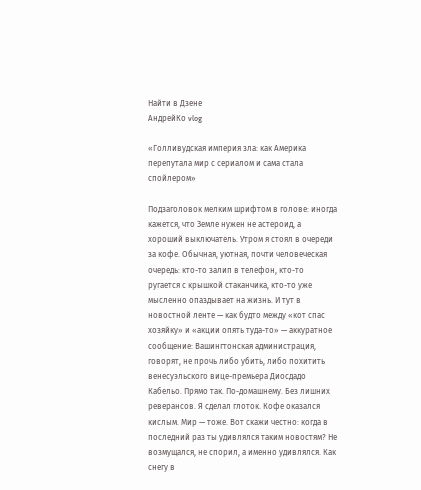Найти в Дзене
АндрейКо vlog

«Голливудская империя зла: как Америка перепутала мир с сериалом и сама стала спойлером»

Подзаголовок мелким шрифтом в голове: иногда кажется, что Земле нужен не астероид, а хороший выключатель. Утром я стоял в очереди за кофе. Обычная, уютная, почти человеческая очередь: кто-то залип в телефон, кто-то ругается с крышкой стаканчика, кто-то уже мысленно опаздывает на жизнь. И тут в новостной ленте — как будто между «кот спас хозяйку» и «акции опять туда-то» — аккуратное сообщение: Вашингтонская администрация, говорят, не прочь либо убить, либо похитить венесуэльского вице-премьера Диосдадо Кабельо. Прямо так. По-домашнему. Без лишних реверансов. Я сделал глоток. Кофе оказался кислым. Мир — тоже. Вот скажи честно: когда в последний раз ты удивлялся таким новостям? Не возмущался, не спорил, а именно удивлялся. Как снегу в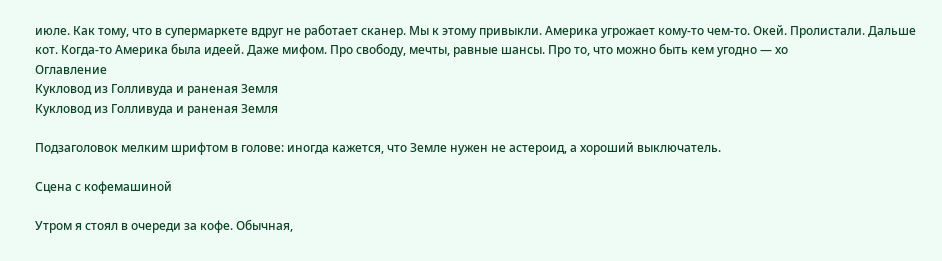июле. Как тому, что в супермаркете вдруг не работает сканер. Мы к этому привыкли. Америка угрожает кому-то чем-то. Окей. Пролистали. Дальше кот. Когда-то Америка была идеей. Даже мифом. Про свободу, мечты, равные шансы. Про то, что можно быть кем угодно — хо
Оглавление
Кукловод из Голливуда и раненая Земля
Кукловод из Голливуда и раненая Земля

Подзаголовок мелким шрифтом в голове: иногда кажется, что Земле нужен не астероид, а хороший выключатель.

Сцена с кофемашиной

Утром я стоял в очереди за кофе. Обычная,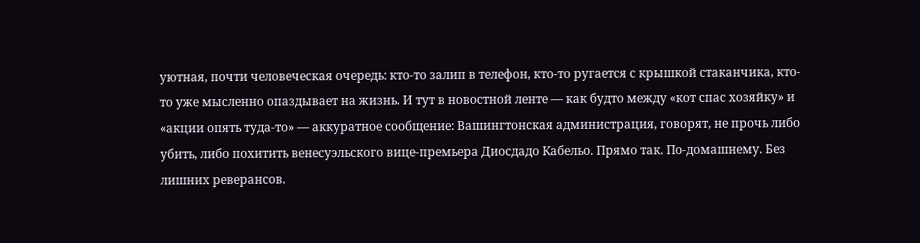уютная, почти человеческая очередь: кто-то залип в телефон, кто-то ругается с крышкой стаканчика, кто-то уже мысленно опаздывает на жизнь. И тут в новостной ленте — как будто между «кот спас хозяйку» и «акции опять туда-то» — аккуратное сообщение: Вашингтонская администрация, говорят, не прочь либо убить, либо похитить венесуэльского вице-премьера Диосдадо Кабельо. Прямо так. По-домашнему. Без лишних реверансов.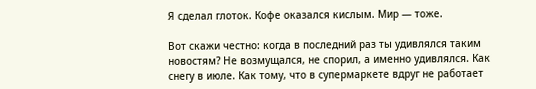Я сделал глоток. Кофе оказался кислым. Мир — тоже.

Вот скажи честно: когда в последний раз ты удивлялся таким новостям? Не возмущался, не спорил, а именно удивлялся. Как снегу в июле. Как тому, что в супермаркете вдруг не работает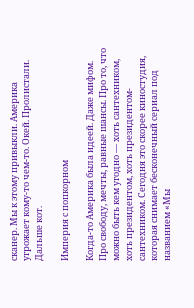сканер. Мы к этому привыкли. Америка угрожает кому-то чем-то. Окей. Пролистали. Дальше кот.

Империя с попкорном

Когда-то Америка была идеей. Даже мифом. Про свободу, мечты, равные шансы. Про то, что можно быть кем угодно — хоть сантехником, хоть президентом, хоть президентом-сантехником. Сегодня это скорее киностудия, которая снимает бесконечный сериал под названием «Мы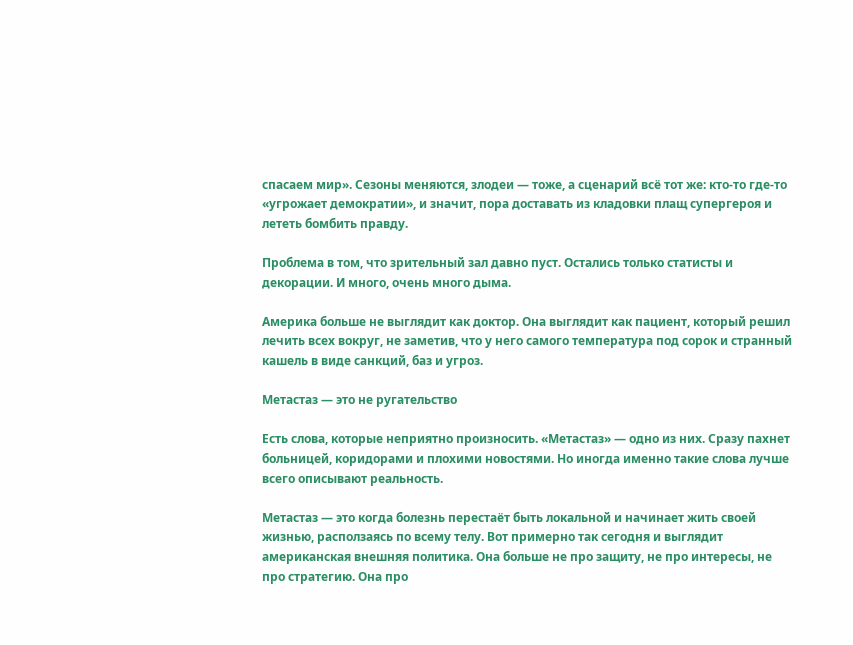спасаем мир». Сезоны меняются, злодеи — тоже, а сценарий всё тот же: кто-то где-то «угрожает демократии», и значит, пора доставать из кладовки плащ супергероя и лететь бомбить правду.

Проблема в том, что зрительный зал давно пуст. Остались только статисты и декорации. И много, очень много дыма.

Америка больше не выглядит как доктор. Она выглядит как пациент, который решил лечить всех вокруг, не заметив, что у него самого температура под сорок и странный кашель в виде санкций, баз и угроз.

Метастаз — это не ругательство

Есть слова, которые неприятно произносить. «Метастаз» — одно из них. Сразу пахнет больницей, коридорами и плохими новостями. Но иногда именно такие слова лучше всего описывают реальность.

Метастаз — это когда болезнь перестаёт быть локальной и начинает жить своей жизнью, расползаясь по всему телу. Вот примерно так сегодня и выглядит американская внешняя политика. Она больше не про защиту, не про интересы, не про стратегию. Она про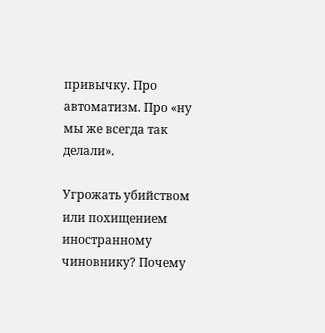привычку. Про автоматизм. Про «ну мы же всегда так делали».

Угрожать убийством или похищением иностранному чиновнику? Почему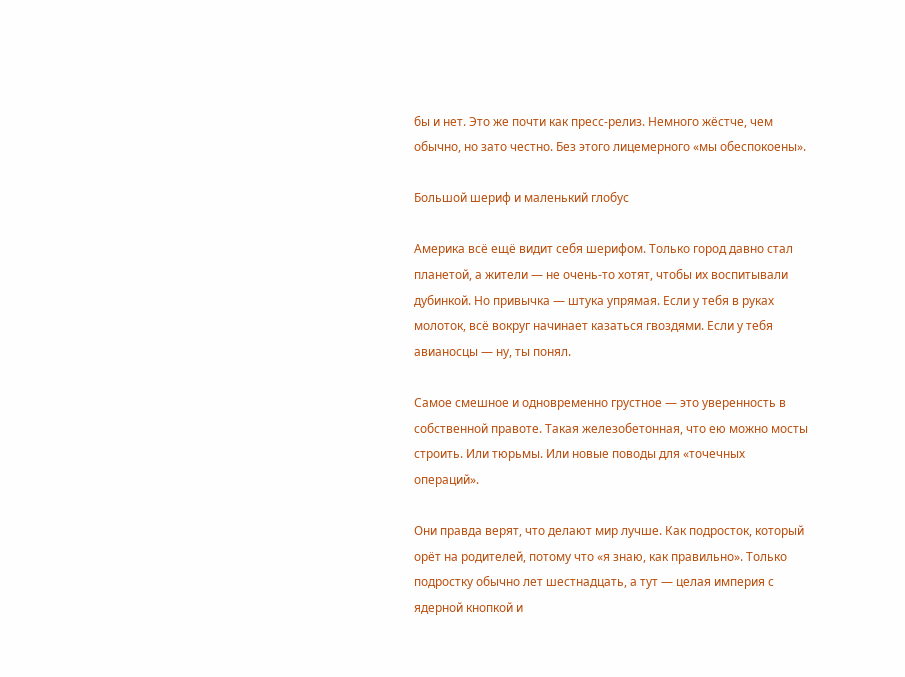бы и нет. Это же почти как пресс-релиз. Немного жёстче, чем обычно, но зато честно. Без этого лицемерного «мы обеспокоены».

Большой шериф и маленький глобус

Америка всё ещё видит себя шерифом. Только город давно стал планетой, а жители — не очень-то хотят, чтобы их воспитывали дубинкой. Но привычка — штука упрямая. Если у тебя в руках молоток, всё вокруг начинает казаться гвоздями. Если у тебя авианосцы — ну, ты понял.

Самое смешное и одновременно грустное — это уверенность в собственной правоте. Такая железобетонная, что ею можно мосты строить. Или тюрьмы. Или новые поводы для «точечных операций».

Они правда верят, что делают мир лучше. Как подросток, который орёт на родителей, потому что «я знаю, как правильно». Только подростку обычно лет шестнадцать, а тут — целая империя с ядерной кнопкой и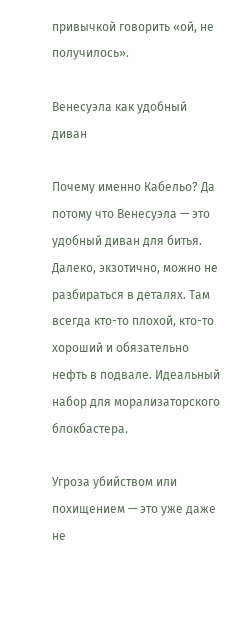привычкой говорить «ой, не получилось».

Венесуэла как удобный диван

Почему именно Кабельо? Да потому что Венесуэла — это удобный диван для битья. Далеко, экзотично, можно не разбираться в деталях. Там всегда кто-то плохой, кто-то хороший и обязательно нефть в подвале. Идеальный набор для морализаторского блокбастера.

Угроза убийством или похищением — это уже даже не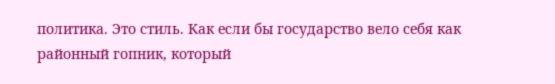политика. Это стиль. Как если бы государство вело себя как районный гопник, который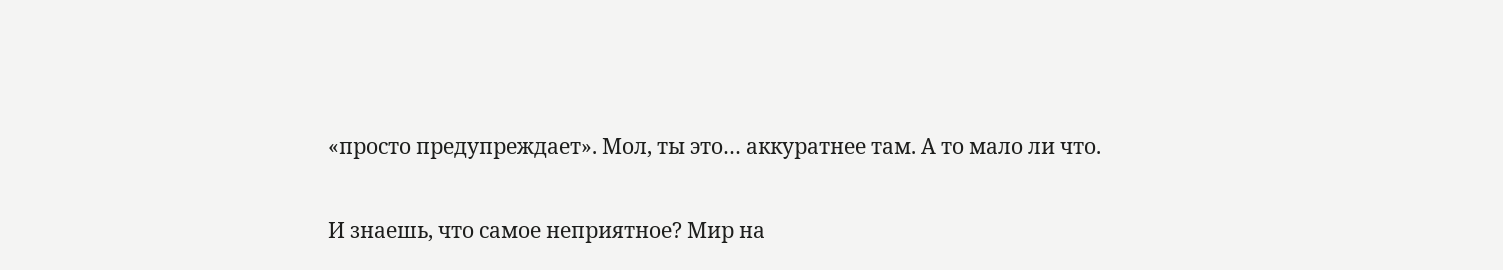«просто предупреждает». Мол, ты это… аккуратнее там. А то мало ли что.

И знаешь, что самое неприятное? Мир на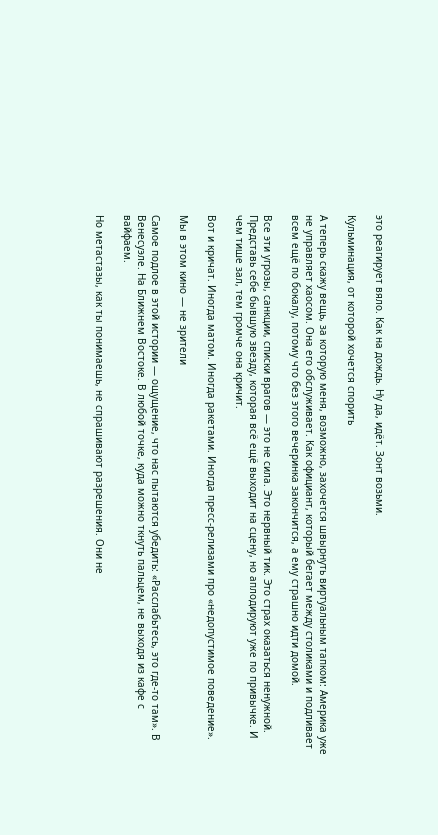это реагирует вяло. Как на дождь. Ну да, идёт. Зонт возьми.

Кульминация, от которой хочется спорить

А теперь скажу вещь, за которую меня, возможно, захочется швырнуть виртуальным тапком: Америка уже не управляет хаосом. Она его обслуживает. Как официант, который бегает между столиками и подливает всем ещё по бокалу, потому что без этого вечеринка закончится, а ему страшно идти домой.

Все эти угрозы, санкции, списки врагов — это не сила. Это нервный тик. Это страх оказаться ненужной. Представь себе бывшую звезду, которая всё ещё выходит на сцену, но аплодируют уже по привычке. И чем тише зал, тем громче она кричит.

Вот и кричат. Иногда матом. Иногда ракетами. Иногда пресс-релизами про «недопустимое поведение».

Мы в этом кино — не зрители

Самое подлое в этой истории — ощущение, что нас пытаются убедить: «Расслабьтесь, это где-то там». В Венесуэле. На Ближнем Востоке. В любой точке, куда можно ткнуть пальцем, не выходя из кафе с вайфаем.

Но метастазы, как ты понимаешь, не спрашивают разрешения. Они не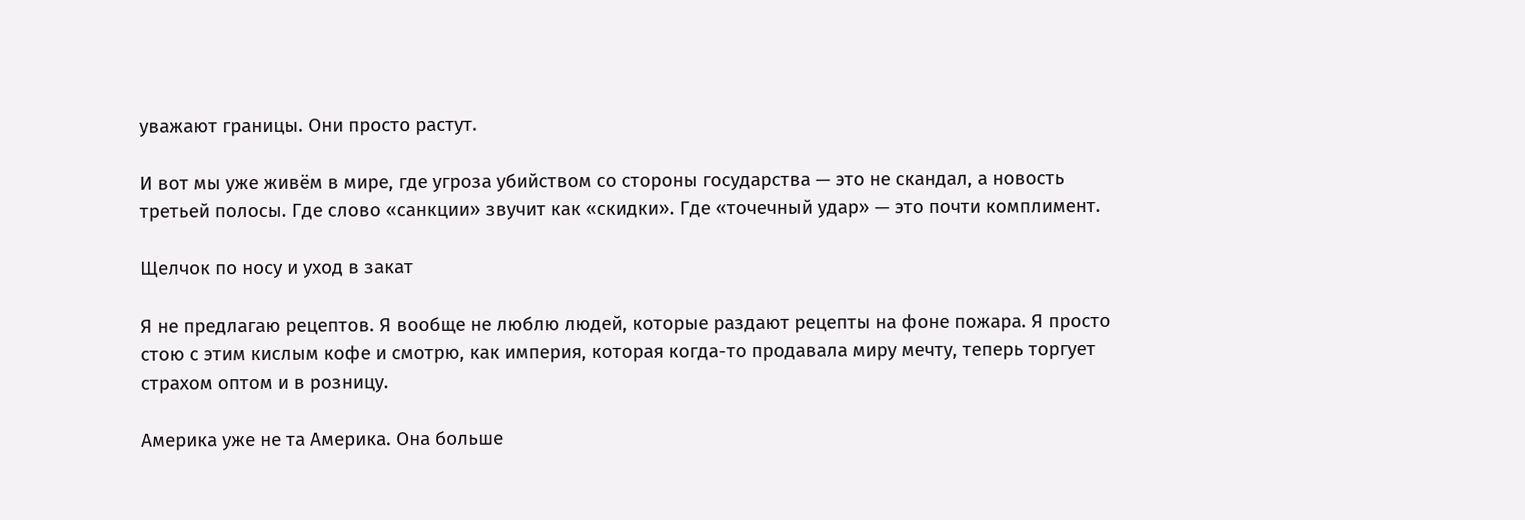уважают границы. Они просто растут.

И вот мы уже живём в мире, где угроза убийством со стороны государства — это не скандал, а новость третьей полосы. Где слово «санкции» звучит как «скидки». Где «точечный удар» — это почти комплимент.

Щелчок по носу и уход в закат

Я не предлагаю рецептов. Я вообще не люблю людей, которые раздают рецепты на фоне пожара. Я просто стою с этим кислым кофе и смотрю, как империя, которая когда-то продавала миру мечту, теперь торгует страхом оптом и в розницу.

Америка уже не та Америка. Она больше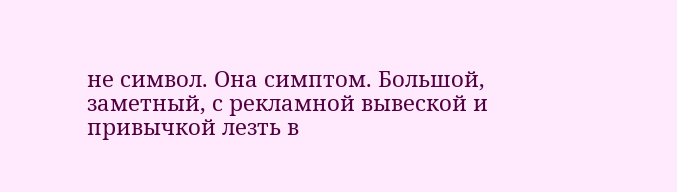не символ. Она симптом. Большой, заметный, с рекламной вывеской и привычкой лезть в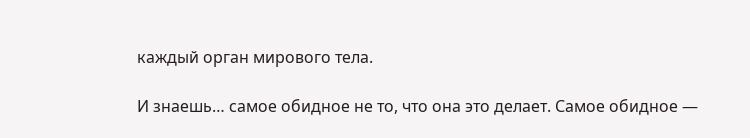каждый орган мирового тела.

И знаешь… самое обидное не то, что она это делает. Самое обидное —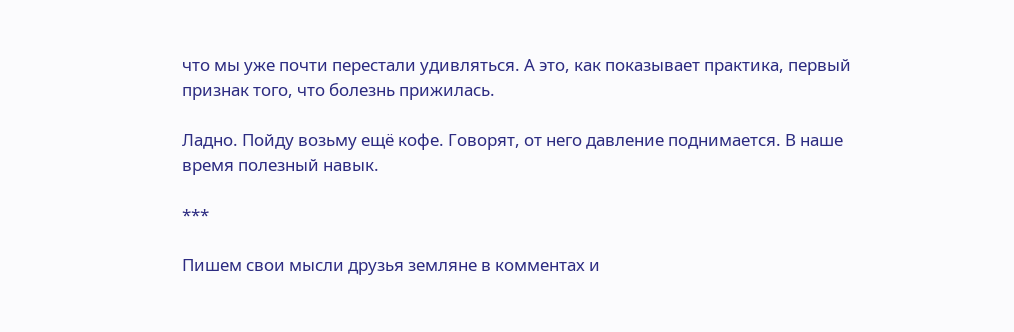что мы уже почти перестали удивляться. А это, как показывает практика, первый признак того, что болезнь прижилась.

Ладно. Пойду возьму ещё кофе. Говорят, от него давление поднимается. В наше время полезный навык.

***

Пишем свои мысли друзья земляне в комментах и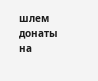шлем донаты на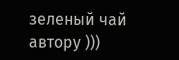зеленый чай автору )))